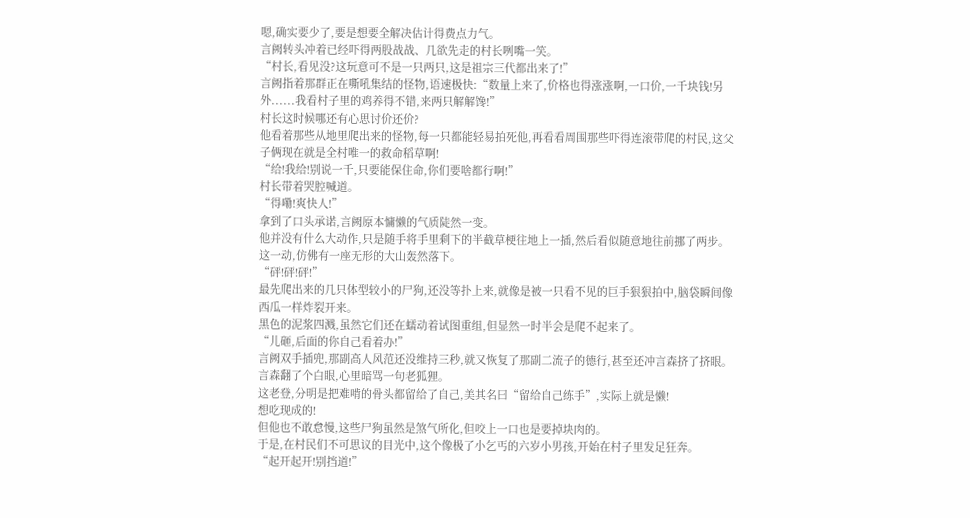嗯,确实要少了,要是想要全解决估计得费点力气。
言阙转头冲着已经吓得两股战战、几欲先走的村长咧嘴一笑。
“村长,看见没?这玩意可不是一只两只,这是祖宗三代都出来了!”
言阙指着那群正在嘶吼集结的怪物,语速极快:“数量上来了,价格也得涨涨啊,一口价,一千块钱!另外......我看村子里的鸡养得不错,来两只解解馋!”
村长这时候哪还有心思讨价还价?
他看着那些从地里爬出来的怪物,每一只都能轻易拍死他,再看看周围那些吓得连滚带爬的村民,这父子俩现在就是全村唯一的救命稻草啊!
“给!我给!别说一千,只要能保住命,你们要啥都行啊!”
村长带着哭腔喊道。
“得嘞!爽快人!”
拿到了口头承诺,言阙原本慵懒的气质陡然一变。
他并没有什么大动作,只是随手将手里剩下的半截草梗往地上一插,然后看似随意地往前挪了两步。
这一动,仿佛有一座无形的大山轰然落下。
“砰!砰!砰!”
最先爬出来的几只体型较小的尸狗,还没等扑上来,就像是被一只看不见的巨手狠狠拍中,脑袋瞬间像西瓜一样炸裂开来。
黑色的泥浆四溅,虽然它们还在蠕动着试图重组,但显然一时半会是爬不起来了。
“儿砸,后面的你自己看着办!”
言阙双手插兜,那副高人风范还没维持三秒,就又恢复了那副二流子的德行,甚至还冲言森挤了挤眼。
言森翻了个白眼,心里暗骂一句老狐狸。
这老登,分明是把难啃的骨头都留给了自己,美其名曰“留给自己练手”,实际上就是懒!
想吃现成的!
但他也不敢怠慢,这些尸狗虽然是煞气所化,但咬上一口也是要掉块肉的。
于是,在村民们不可思议的目光中,这个像极了小乞丐的六岁小男孩,开始在村子里发足狂奔。
“起开起开!别挡道!”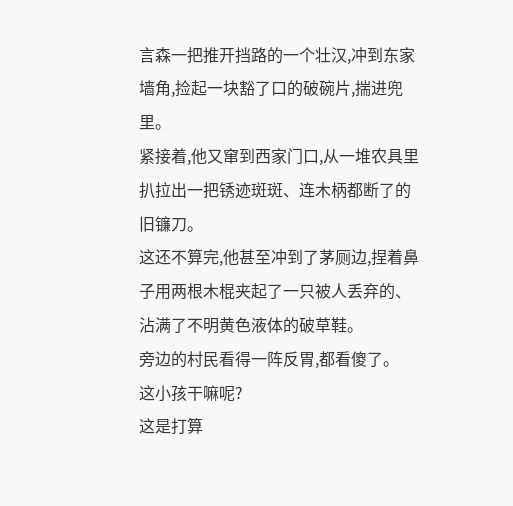言森一把推开挡路的一个壮汉,冲到东家墙角,捡起一块豁了口的破碗片,揣进兜里。
紧接着,他又窜到西家门口,从一堆农具里扒拉出一把锈迹斑斑、连木柄都断了的旧镰刀。
这还不算完,他甚至冲到了茅厕边,捏着鼻子用两根木棍夹起了一只被人丢弃的、沾满了不明黄色液体的破草鞋。
旁边的村民看得一阵反胃,都看傻了。
这小孩干嘛呢?
这是打算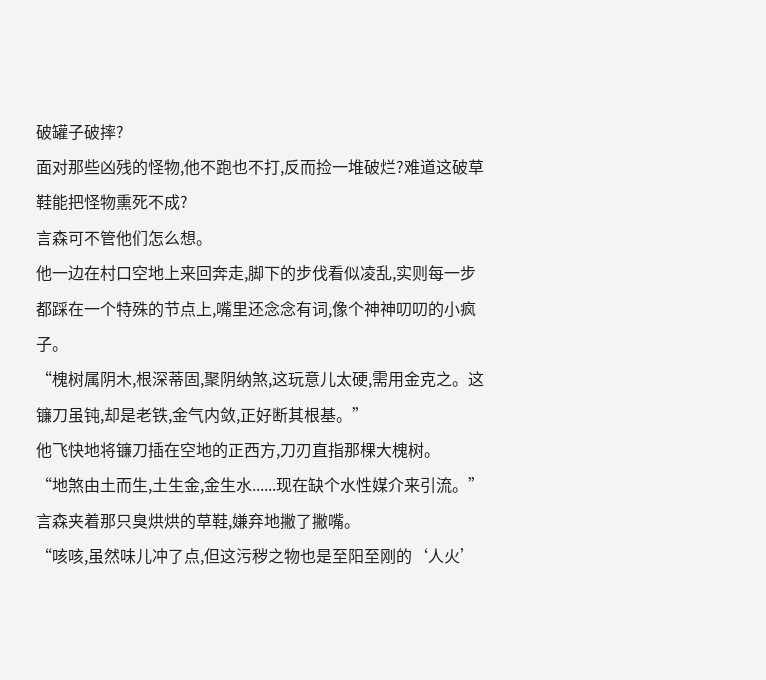破罐子破摔?
面对那些凶残的怪物,他不跑也不打,反而捡一堆破烂?难道这破草鞋能把怪物熏死不成?
言森可不管他们怎么想。
他一边在村口空地上来回奔走,脚下的步伐看似凌乱,实则每一步都踩在一个特殊的节点上,嘴里还念念有词,像个神神叨叨的小疯子。
“槐树属阴木,根深蒂固,聚阴纳煞,这玩意儿太硬,需用金克之。这镰刀虽钝,却是老铁,金气内敛,正好断其根基。”
他飞快地将镰刀插在空地的正西方,刀刃直指那棵大槐树。
“地煞由土而生,土生金,金生水......现在缺个水性媒介来引流。”
言森夹着那只臭烘烘的草鞋,嫌弃地撇了撇嘴。
“咳咳,虽然味儿冲了点,但这污秽之物也是至阳至刚的‘人火’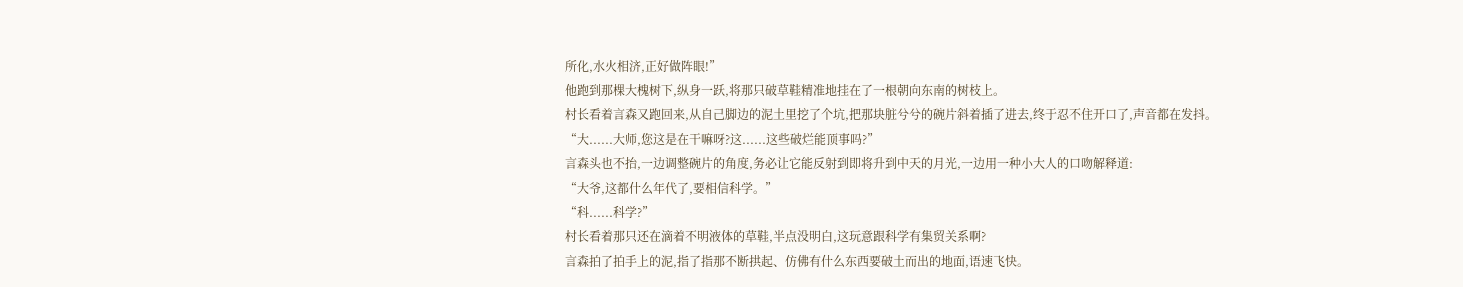所化,水火相济,正好做阵眼!”
他跑到那棵大槐树下,纵身一跃,将那只破草鞋精准地挂在了一根朝向东南的树枝上。
村长看着言森又跑回来,从自己脚边的泥土里挖了个坑,把那块脏兮兮的碗片斜着插了进去,终于忍不住开口了,声音都在发抖。
“大......大师,您这是在干嘛呀?这......这些破烂能顶事吗?”
言森头也不抬,一边调整碗片的角度,务必让它能反射到即将升到中天的月光,一边用一种小大人的口吻解释道:
“大爷,这都什么年代了,要相信科学。”
“科......科学?”
村长看着那只还在滴着不明液体的草鞋,半点没明白,这玩意跟科学有集贸关系啊?
言森拍了拍手上的泥,指了指那不断拱起、仿佛有什么东西要破土而出的地面,语速飞快。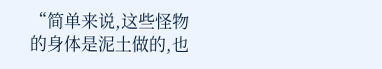“简单来说,这些怪物的身体是泥土做的,也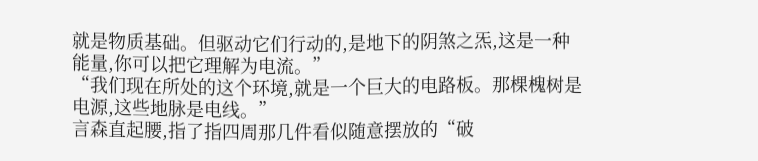就是物质基础。但驱动它们行动的,是地下的阴煞之炁,这是一种能量,你可以把它理解为电流。”
“我们现在所处的这个环境,就是一个巨大的电路板。那棵槐树是电源,这些地脉是电线。”
言森直起腰,指了指四周那几件看似随意摆放的“破